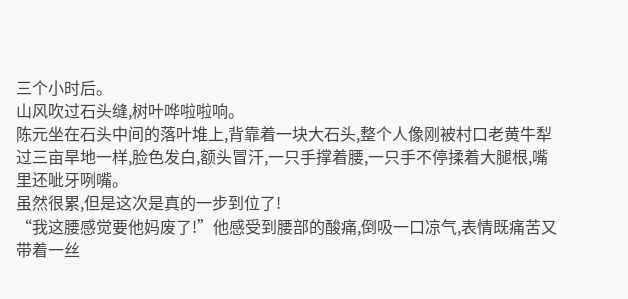三个小时后。
山风吹过石头缝,树叶哗啦啦响。
陈元坐在石头中间的落叶堆上,背靠着一块大石头,整个人像刚被村口老黄牛犁过三亩旱地一样,脸色发白,额头冒汗,一只手撑着腰,一只手不停揉着大腿根,嘴里还呲牙咧嘴。
虽然很累,但是这次是真的一步到位了!
“我这腰感觉要他妈废了!”他感受到腰部的酸痛,倒吸一口凉气,表情既痛苦又带着一丝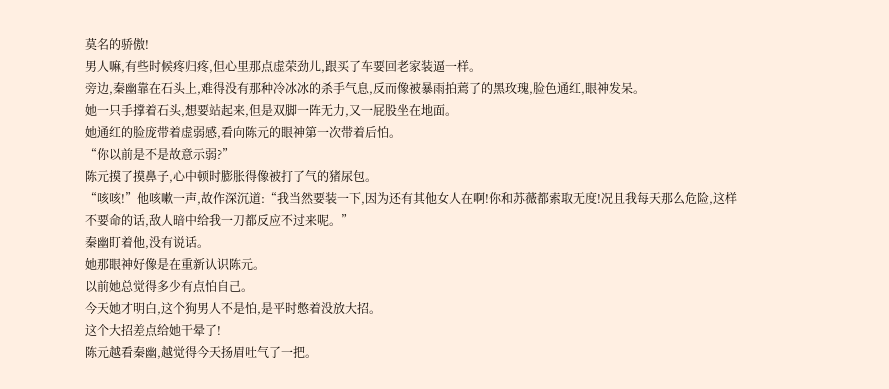莫名的骄傲!
男人嘛,有些时候疼归疼,但心里那点虚荣劲儿,跟买了车要回老家装逼一样。
旁边,秦幽靠在石头上,难得没有那种冷冰冰的杀手气息,反而像被暴雨拍蔫了的黑玫瑰,脸色通红,眼神发呆。
她一只手撑着石头,想要站起来,但是双脚一阵无力,又一屁股坐在地面。
她通红的脸庞带着虚弱感,看向陈元的眼神第一次带着后怕。
“你以前是不是故意示弱?”
陈元摸了摸鼻子,心中顿时膨胀得像被打了气的猪尿包。
“咳咳!”他咳嗽一声,故作深沉道:“我当然要装一下,因为还有其他女人在啊!你和苏薇都索取无度!况且我每天那么危险,这样不要命的话,敌人暗中给我一刀都反应不过来呢。”
秦幽盯着他,没有说话。
她那眼神好像是在重新认识陈元。
以前她总觉得多少有点怕自己。
今天她才明白,这个狗男人不是怕,是平时憋着没放大招。
这个大招差点给她干晕了!
陈元越看秦幽,越觉得今天扬眉吐气了一把。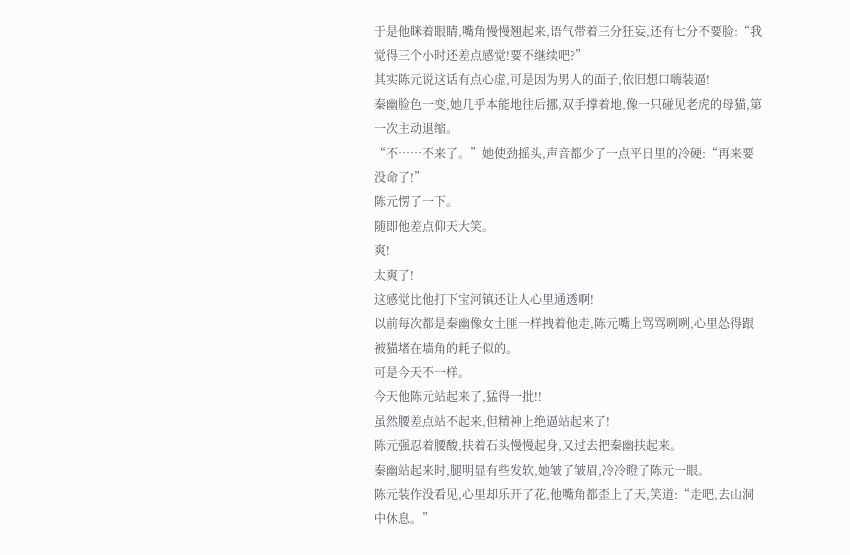于是他眯着眼睛,嘴角慢慢翘起来,语气带着三分狂妄,还有七分不要脸:“我觉得三个小时还差点感觉!要不继续吧?”
其实陈元说这话有点心虚,可是因为男人的面子,依旧想口嗨装逼!
秦幽脸色一变,她几乎本能地往后挪,双手撑着地,像一只碰见老虎的母猫,第一次主动退缩。
“不……不来了。”她使劲摇头,声音都少了一点平日里的冷硬:“再来要没命了!”
陈元愣了一下。
随即他差点仰天大笑。
爽!
太爽了!
这感觉比他打下宝河镇还让人心里通透啊!
以前每次都是秦幽像女土匪一样拽着他走,陈元嘴上骂骂咧咧,心里怂得跟被猫堵在墙角的耗子似的。
可是今天不一样。
今天他陈元站起来了,猛得一批!!
虽然腰差点站不起来,但精神上绝逼站起来了!
陈元强忍着腰酸,扶着石头慢慢起身,又过去把秦幽扶起来。
秦幽站起来时,腿明显有些发软,她皱了皱眉,冷冷瞪了陈元一眼。
陈元装作没看见,心里却乐开了花,他嘴角都歪上了天,笑道:“走吧,去山洞中休息。”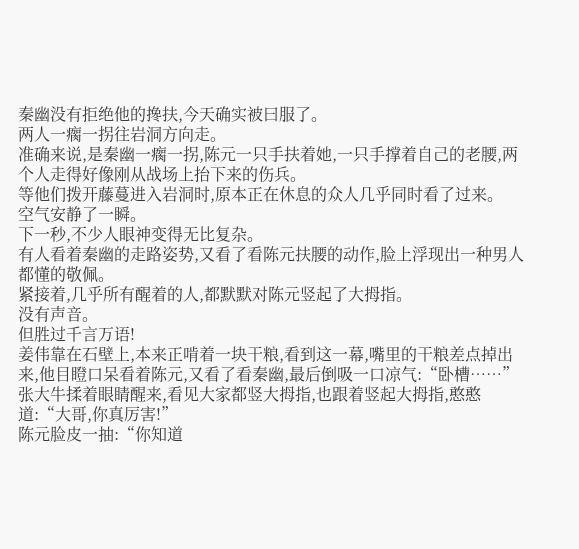秦幽没有拒绝他的搀扶,今天确实被曰服了。
两人一瘸一拐往岩洞方向走。
准确来说,是秦幽一瘸一拐,陈元一只手扶着她,一只手撑着自己的老腰,两个人走得好像刚从战场上抬下来的伤兵。
等他们拨开藤蔓进入岩洞时,原本正在休息的众人几乎同时看了过来。
空气安静了一瞬。
下一秒,不少人眼神变得无比复杂。
有人看着秦幽的走路姿势,又看了看陈元扶腰的动作,脸上浮现出一种男人都懂的敬佩。
紧接着,几乎所有醒着的人,都默默对陈元竖起了大拇指。
没有声音。
但胜过千言万语!
姜伟靠在石壁上,本来正啃着一块干粮,看到这一幕,嘴里的干粮差点掉出来,他目瞪口呆看着陈元,又看了看秦幽,最后倒吸一口凉气:“卧槽……”
张大牛揉着眼睛醒来,看见大家都竖大拇指,也跟着竖起大拇指,憨憨道:“大哥,你真厉害!”
陈元脸皮一抽:“你知道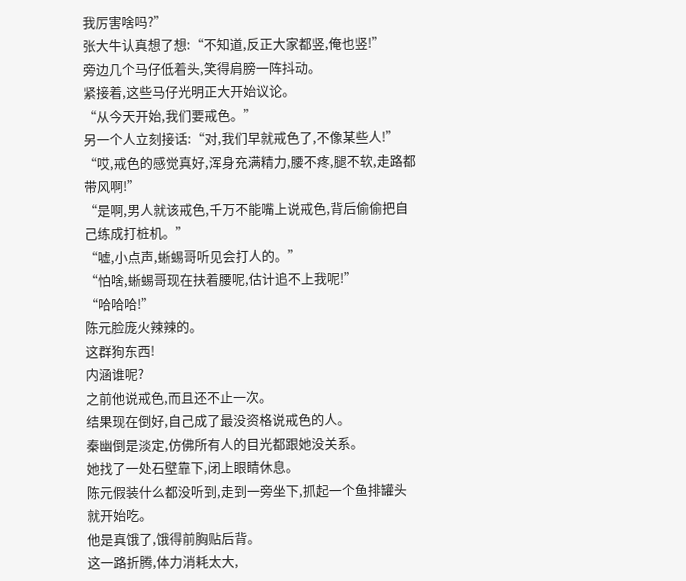我厉害啥吗?”
张大牛认真想了想:“不知道,反正大家都竖,俺也竖!”
旁边几个马仔低着头,笑得肩膀一阵抖动。
紧接着,这些马仔光明正大开始议论。
“从今天开始,我们要戒色。”
另一个人立刻接话:“对,我们早就戒色了,不像某些人!”
“哎,戒色的感觉真好,浑身充满精力,腰不疼,腿不软,走路都带风啊!”
“是啊,男人就该戒色,千万不能嘴上说戒色,背后偷偷把自己练成打桩机。”
“嘘,小点声,蜥蜴哥听见会打人的。”
“怕啥,蜥蜴哥现在扶着腰呢,估计追不上我呢!”
“哈哈哈!”
陈元脸庞火辣辣的。
这群狗东西!
内涵谁呢?
之前他说戒色,而且还不止一次。
结果现在倒好,自己成了最没资格说戒色的人。
秦幽倒是淡定,仿佛所有人的目光都跟她没关系。
她找了一处石壁靠下,闭上眼睛休息。
陈元假装什么都没听到,走到一旁坐下,抓起一个鱼排罐头就开始吃。
他是真饿了,饿得前胸贴后背。
这一路折腾,体力消耗太大,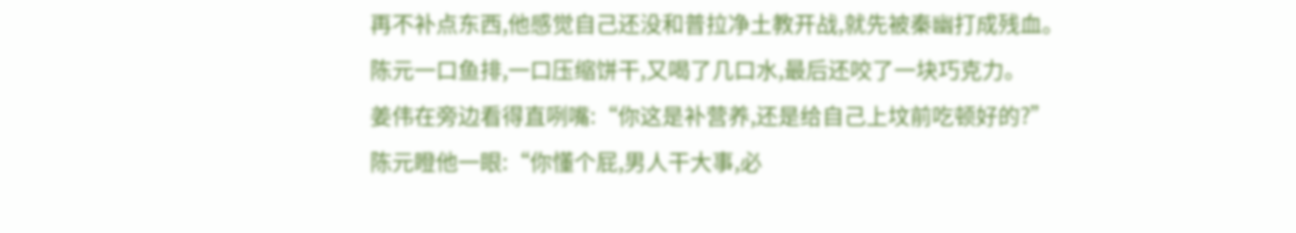再不补点东西,他感觉自己还没和普拉净土教开战,就先被秦幽打成残血。
陈元一口鱼排,一口压缩饼干,又喝了几口水,最后还咬了一块巧克力。
姜伟在旁边看得直咧嘴:“你这是补营养,还是给自己上坟前吃顿好的?”
陈元瞪他一眼:“你懂个屁,男人干大事,必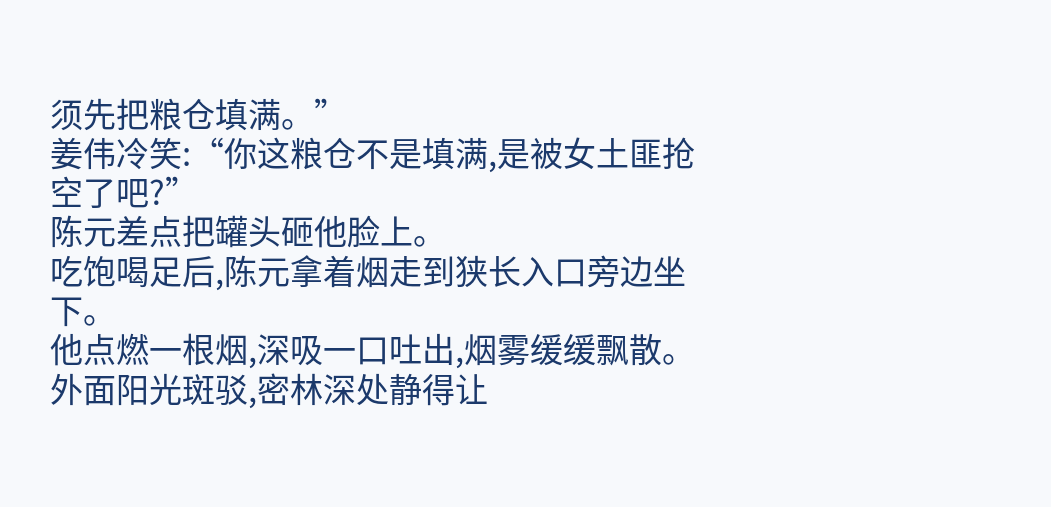须先把粮仓填满。”
姜伟冷笑:“你这粮仓不是填满,是被女土匪抢空了吧?”
陈元差点把罐头砸他脸上。
吃饱喝足后,陈元拿着烟走到狭长入口旁边坐下。
他点燃一根烟,深吸一口吐出,烟雾缓缓飘散。
外面阳光斑驳,密林深处静得让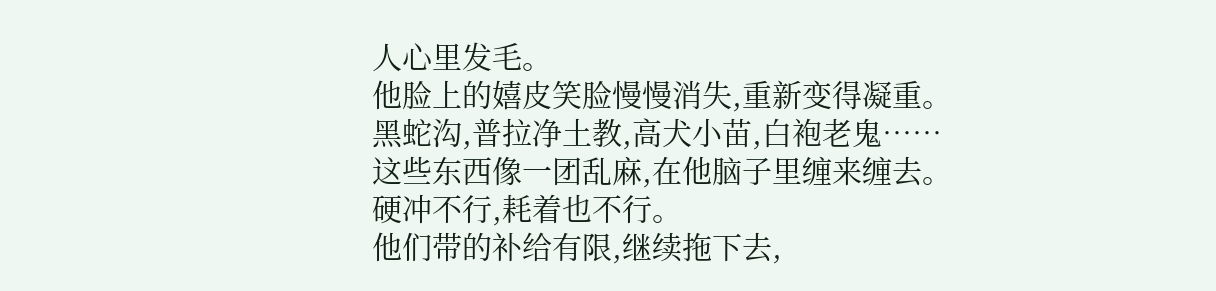人心里发毛。
他脸上的嬉皮笑脸慢慢消失,重新变得凝重。
黑蛇沟,普拉净土教,高犬小苗,白袍老鬼……
这些东西像一团乱麻,在他脑子里缠来缠去。
硬冲不行,耗着也不行。
他们带的补给有限,继续拖下去,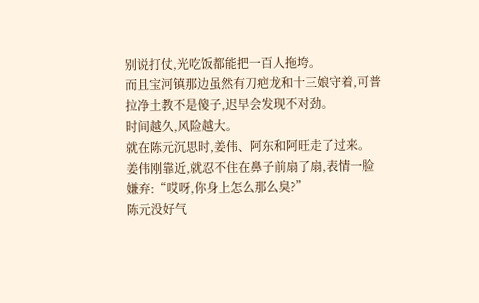别说打仗,光吃饭都能把一百人拖垮。
而且宝河镇那边虽然有刀疤龙和十三娘守着,可普拉净土教不是傻子,迟早会发现不对劲。
时间越久,风险越大。
就在陈元沉思时,姜伟、阿东和阿旺走了过来。
姜伟刚靠近,就忍不住在鼻子前扇了扇,表情一脸嫌弃:“哎呀,你身上怎么那么臭?”
陈元没好气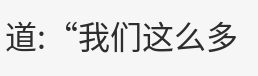道:“我们这么多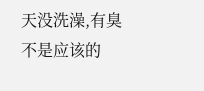天没洗澡,有臭不是应该的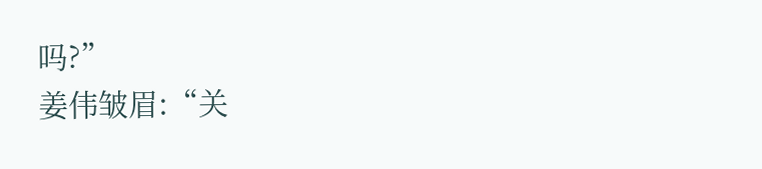吗?”
姜伟皱眉:“关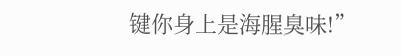键你身上是海腥臭味!”